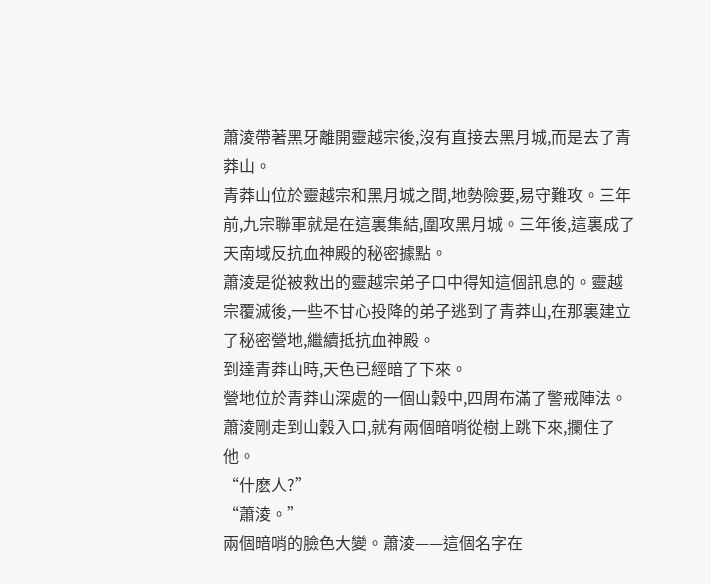蕭淩帶著黑牙離開靈越宗後,沒有直接去黑月城,而是去了青莽山。
青莽山位於靈越宗和黑月城之間,地勢險要,易守難攻。三年前,九宗聯軍就是在這裏集結,圍攻黑月城。三年後,這裏成了天南域反抗血神殿的秘密據點。
蕭淩是從被救出的靈越宗弟子口中得知這個訊息的。靈越宗覆滅後,一些不甘心投降的弟子逃到了青莽山,在那裏建立了秘密營地,繼續抵抗血神殿。
到達青莽山時,天色已經暗了下來。
營地位於青莽山深處的一個山穀中,四周布滿了警戒陣法。蕭淩剛走到山穀入口,就有兩個暗哨從樹上跳下來,攔住了他。
“什麽人?”
“蕭淩。”
兩個暗哨的臉色大變。蕭淩——這個名字在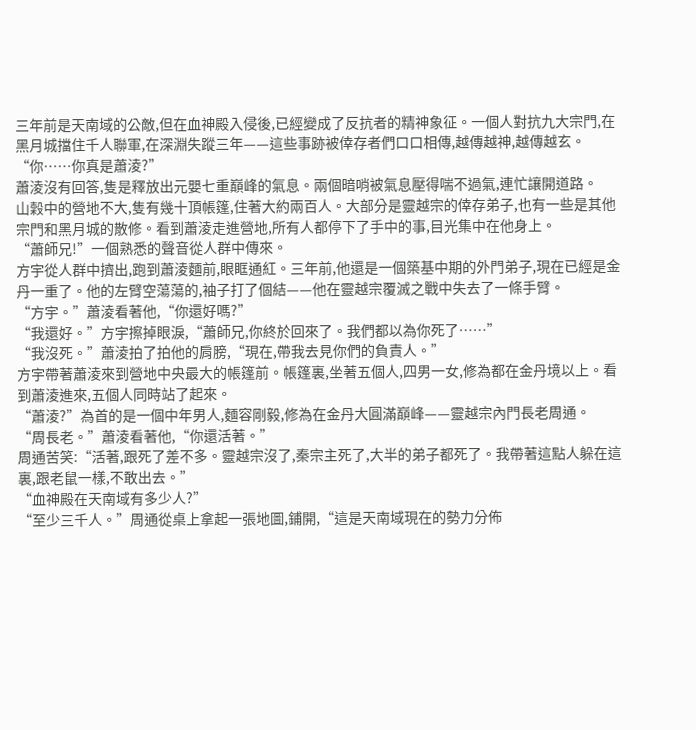三年前是天南域的公敵,但在血神殿入侵後,已經變成了反抗者的精神象征。一個人對抗九大宗門,在黑月城擋住千人聯軍,在深淵失蹤三年——這些事跡被倖存者們口口相傳,越傳越神,越傳越玄。
“你……你真是蕭淩?”
蕭淩沒有回答,隻是釋放出元嬰七重巔峰的氣息。兩個暗哨被氣息壓得喘不過氣,連忙讓開道路。
山穀中的營地不大,隻有幾十頂帳篷,住著大約兩百人。大部分是靈越宗的倖存弟子,也有一些是其他宗門和黑月城的散修。看到蕭淩走進營地,所有人都停下了手中的事,目光集中在他身上。
“蕭師兄!”一個熟悉的聲音從人群中傳來。
方宇從人群中擠出,跑到蕭淩麵前,眼眶通紅。三年前,他還是一個築基中期的外門弟子,現在已經是金丹一重了。他的左臂空蕩蕩的,袖子打了個結——他在靈越宗覆滅之戰中失去了一條手臂。
“方宇。”蕭淩看著他,“你還好嗎?”
“我還好。”方宇擦掉眼淚,“蕭師兄,你終於回來了。我們都以為你死了……”
“我沒死。”蕭淩拍了拍他的肩膀,“現在,帶我去見你們的負責人。”
方宇帶著蕭淩來到營地中央最大的帳篷前。帳篷裏,坐著五個人,四男一女,修為都在金丹境以上。看到蕭淩進來,五個人同時站了起來。
“蕭淩?”為首的是一個中年男人,麵容剛毅,修為在金丹大圓滿巔峰——靈越宗內門長老周通。
“周長老。”蕭淩看著他,“你還活著。”
周通苦笑:“活著,跟死了差不多。靈越宗沒了,秦宗主死了,大半的弟子都死了。我帶著這點人躲在這裏,跟老鼠一樣,不敢出去。”
“血神殿在天南域有多少人?”
“至少三千人。”周通從桌上拿起一張地圖,鋪開,“這是天南域現在的勢力分佈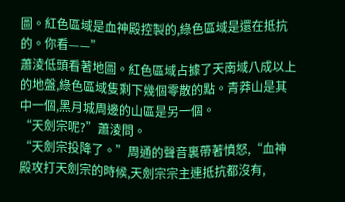圖。紅色區域是血神殿控製的,綠色區域是還在抵抗的。你看——”
蕭淩低頭看著地圖。紅色區域占據了天南域八成以上的地盤,綠色區域隻剩下幾個零散的點。青莽山是其中一個,黑月城周邊的山區是另一個。
“天劍宗呢?”蕭淩問。
“天劍宗投降了。”周通的聲音裏帶著憤怒,“血神殿攻打天劍宗的時候,天劍宗宗主連抵抗都沒有,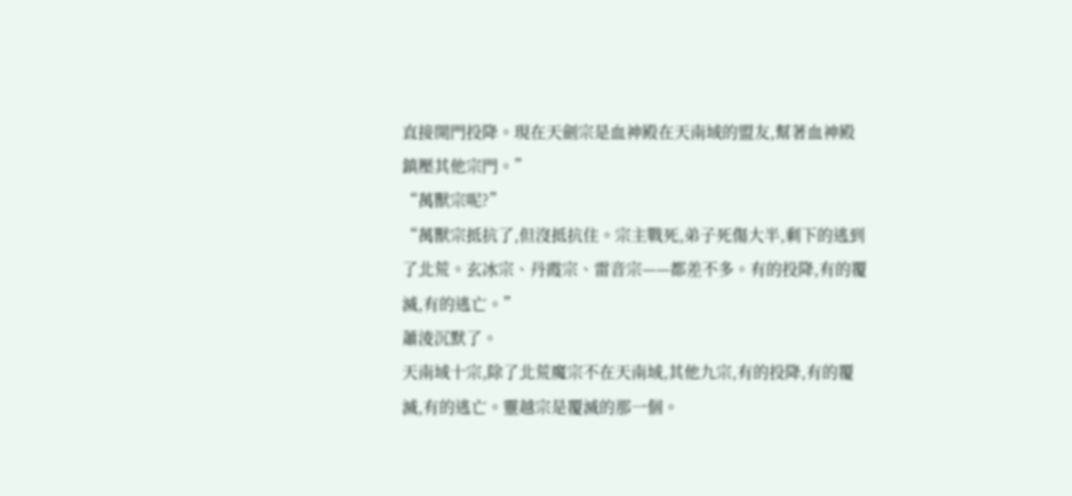直接開門投降。現在天劍宗是血神殿在天南域的盟友,幫著血神殿鎮壓其他宗門。”
“萬獸宗呢?”
“萬獸宗抵抗了,但沒抵抗住。宗主戰死,弟子死傷大半,剩下的逃到了北荒。玄冰宗、丹霞宗、雷音宗——都差不多。有的投降,有的覆滅,有的逃亡。”
蕭淩沉默了。
天南域十宗,除了北荒魔宗不在天南域,其他九宗,有的投降,有的覆滅,有的逃亡。靈越宗是覆滅的那一個。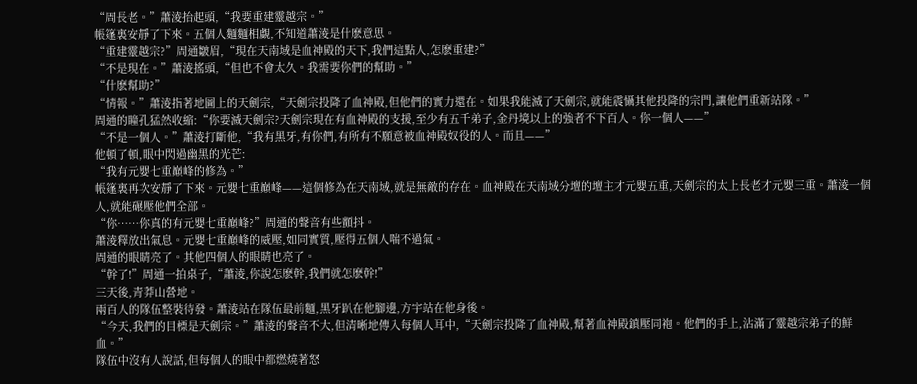“周長老。”蕭淩抬起頭,“我要重建靈越宗。”
帳篷裏安靜了下來。五個人麵麵相覷,不知道蕭淩是什麽意思。
“重建靈越宗?”周通皺眉,“現在天南域是血神殿的天下,我們這點人,怎麽重建?”
“不是現在。”蕭淩搖頭,“但也不會太久。我需要你們的幫助。”
“什麽幫助?”
“情報。”蕭淩指著地圖上的天劍宗,“天劍宗投降了血神殿,但他們的實力還在。如果我能滅了天劍宗,就能震懾其他投降的宗門,讓他們重新站隊。”
周通的瞳孔猛然收縮:“你要滅天劍宗?天劍宗現在有血神殿的支援,至少有五千弟子,金丹境以上的強者不下百人。你一個人——”
“不是一個人。”蕭淩打斷他,“我有黑牙,有你們,有所有不願意被血神殿奴役的人。而且——”
他頓了頓,眼中閃過幽黑的光芒:
“我有元嬰七重巔峰的修為。”
帳篷裏再次安靜了下來。元嬰七重巔峰——這個修為在天南域,就是無敵的存在。血神殿在天南域分壇的壇主才元嬰五重,天劍宗的太上長老才元嬰三重。蕭淩一個人,就能碾壓他們全部。
“你……你真的有元嬰七重巔峰?”周通的聲音有些顫抖。
蕭淩釋放出氣息。元嬰七重巔峰的威壓,如同實質,壓得五個人喘不過氣。
周通的眼睛亮了。其他四個人的眼睛也亮了。
“幹了!”周通一拍桌子,“蕭淩,你說怎麽幹,我們就怎麽幹!”
三天後,青莽山營地。
兩百人的隊伍整裝待發。蕭淩站在隊伍最前麵,黑牙趴在他腳邊,方宇站在他身後。
“今天,我們的目標是天劍宗。”蕭淩的聲音不大,但清晰地傳入每個人耳中,“天劍宗投降了血神殿,幫著血神殿鎮壓同袍。他們的手上,沾滿了靈越宗弟子的鮮血。”
隊伍中沒有人說話,但每個人的眼中都燃燒著怒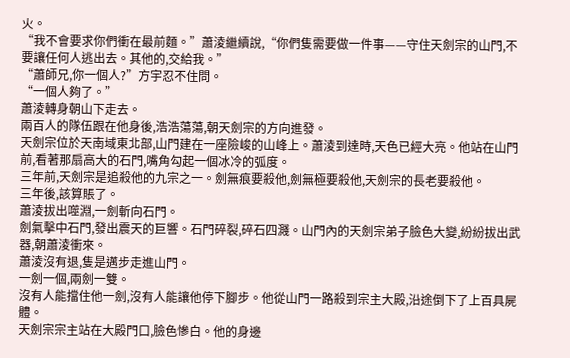火。
“我不會要求你們衝在最前麵。”蕭淩繼續說,“你們隻需要做一件事——守住天劍宗的山門,不要讓任何人逃出去。其他的,交給我。”
“蕭師兄,你一個人?”方宇忍不住問。
“一個人夠了。”
蕭淩轉身朝山下走去。
兩百人的隊伍跟在他身後,浩浩蕩蕩,朝天劍宗的方向進發。
天劍宗位於天南域東北部,山門建在一座險峻的山峰上。蕭淩到達時,天色已經大亮。他站在山門前,看著那扇高大的石門,嘴角勾起一個冰冷的弧度。
三年前,天劍宗是追殺他的九宗之一。劍無痕要殺他,劍無極要殺他,天劍宗的長老要殺他。
三年後,該算賬了。
蕭淩拔出噬淵,一劍斬向石門。
劍氣擊中石門,發出震天的巨響。石門碎裂,碎石四濺。山門內的天劍宗弟子臉色大變,紛紛拔出武器,朝蕭淩衝來。
蕭淩沒有退,隻是邁步走進山門。
一劍一個,兩劍一雙。
沒有人能擋住他一劍,沒有人能讓他停下腳步。他從山門一路殺到宗主大殿,沿途倒下了上百具屍體。
天劍宗宗主站在大殿門口,臉色慘白。他的身邊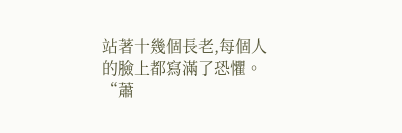站著十幾個長老,每個人的臉上都寫滿了恐懼。
“蕭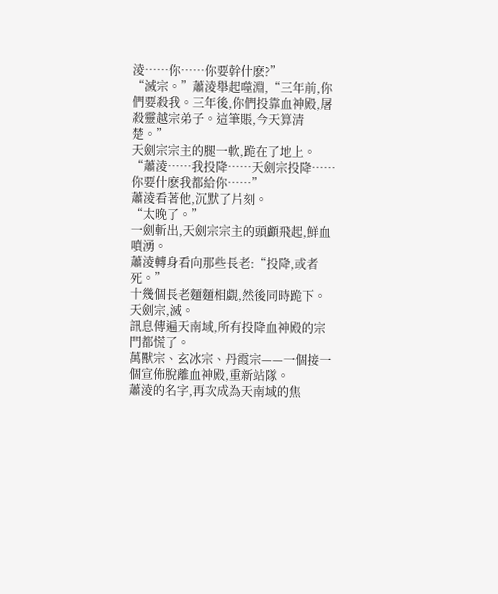淩……你……你要幹什麽?”
“滅宗。”蕭淩舉起噬淵,“三年前,你們要殺我。三年後,你們投靠血神殿,屠殺靈越宗弟子。這筆賬,今天算清楚。”
天劍宗宗主的腿一軟,跪在了地上。
“蕭淩……我投降……天劍宗投降……你要什麽我都給你……”
蕭淩看著他,沉默了片刻。
“太晚了。”
一劍斬出,天劍宗宗主的頭顱飛起,鮮血噴湧。
蕭淩轉身看向那些長老:“投降,或者死。”
十幾個長老麵麵相覷,然後同時跪下。
天劍宗,滅。
訊息傳遍天南域,所有投降血神殿的宗門都慌了。
萬獸宗、玄冰宗、丹霞宗——一個接一個宣佈脫離血神殿,重新站隊。
蕭淩的名字,再次成為天南域的焦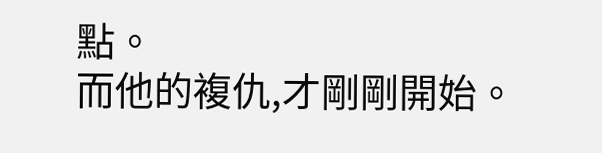點。
而他的複仇,才剛剛開始。